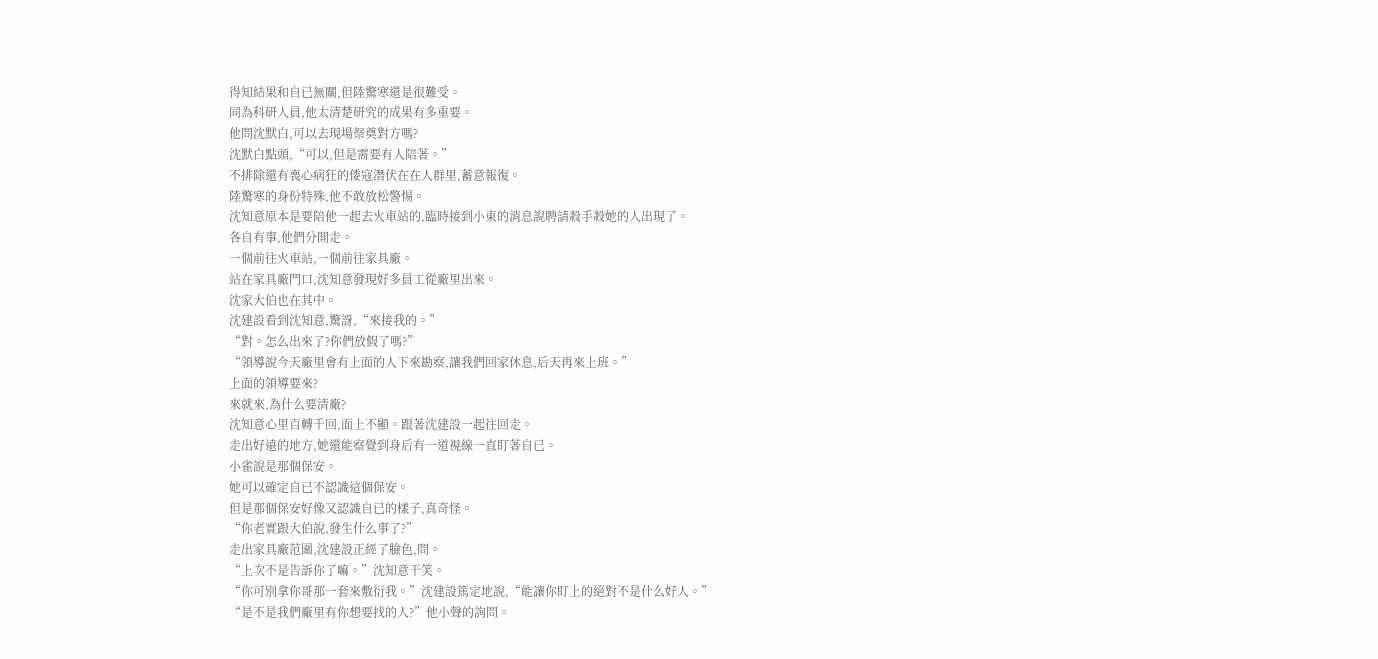得知結果和自已無關,但陸驚寒還是很難受。
同為科研人員,他太清楚研究的成果有多重要。
他問沈默白,可以去現場祭奠對方嗎?
沈默白點頭,“可以,但是需要有人陪著。”
不排除還有喪心病狂的倭寇潛伏在在人群里,蓄意報復。
陸驚寒的身份特殊,他不敢放松警惕。
沈知意原本是要陪他一起去火車站的,臨時接到小東的消息說聘請殺手殺她的人出現了。
各自有事,他們分開走。
一個前往火車站,一個前往家具廠。
站在家具廠門口,沈知意發現好多員工從廠里出來。
沈家大伯也在其中。
沈建設看到沈知意,驚訝,“來接我的。”
“對。怎么出來了?你們放假了嗎?”
“領導說今天廠里會有上面的人下來勘察,讓我們回家休息,后天再來上班。”
上面的領導要來?
來就來,為什么要清廠?
沈知意心里百轉千回,面上不顯。跟著沈建設一起往回走。
走出好遠的地方,她還能察覺到身后有一道視線一直盯著自已。
小雀說是那個保安。
她可以確定自已不認識這個保安。
但是那個保安好像又認識自已的樣子,真奇怪。
“你老實跟大伯說,發生什么事了?”
走出家具廠范圍,沈建設正經了臉色,問。
“上次不是告訴你了嘛。”沈知意干笑。
“你可別拿你哥那一套來敷衍我。”沈建設篤定地說,“能讓你盯上的絕對不是什么好人。”
“是不是我們廠里有你想要找的人?”他小聲的詢問。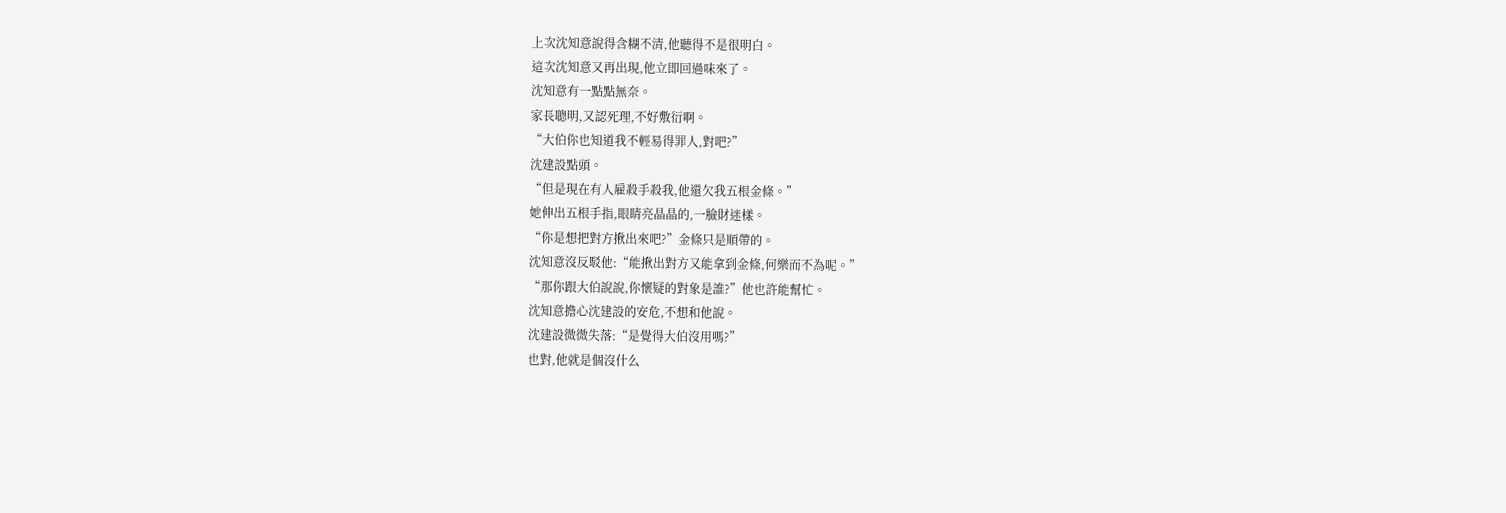上次沈知意說得含糊不清,他聽得不是很明白。
這次沈知意又再出現,他立即回過味來了。
沈知意有一點點無奈。
家長聰明,又認死理,不好敷衍啊。
“大伯你也知道我不輕易得罪人,對吧?”
沈建設點頭。
“但是現在有人雇殺手殺我,他還欠我五根金條。”
她伸出五根手指,眼睛亮晶晶的,一臉財迷樣。
“你是想把對方揪出來吧?”金條只是順帶的。
沈知意沒反駁他:“能揪出對方又能拿到金條,何樂而不為呢。”
“那你跟大伯說說,你懷疑的對象是誰?”他也許能幫忙。
沈知意擔心沈建設的安危,不想和他說。
沈建設微微失落:“是覺得大伯沒用嗎?”
也對,他就是個沒什么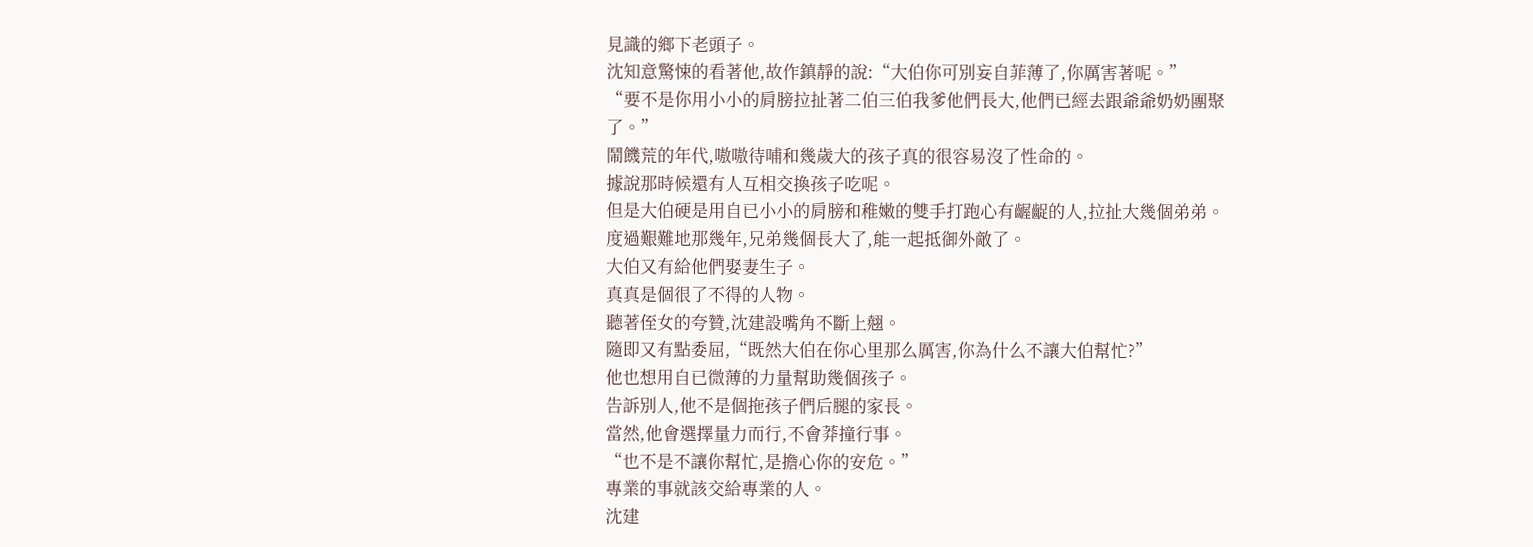見識的鄉下老頭子。
沈知意驚悚的看著他,故作鎮靜的說:“大伯你可別妄自菲薄了,你厲害著呢。”
“要不是你用小小的肩膀拉扯著二伯三伯我爹他們長大,他們已經去跟爺爺奶奶團聚了。”
鬧饑荒的年代,嗷嗷待哺和幾歲大的孩子真的很容易沒了性命的。
據說那時候還有人互相交換孩子吃呢。
但是大伯硬是用自已小小的肩膀和稚嫩的雙手打跑心有齷齪的人,拉扯大幾個弟弟。
度過艱難地那幾年,兄弟幾個長大了,能一起抵御外敵了。
大伯又有給他們娶妻生子。
真真是個很了不得的人物。
聽著侄女的夸贊,沈建設嘴角不斷上翹。
隨即又有點委屈,“既然大伯在你心里那么厲害,你為什么不讓大伯幫忙?”
他也想用自已微薄的力量幫助幾個孩子。
告訴別人,他不是個拖孩子們后腿的家長。
當然,他會選擇量力而行,不會莽撞行事。
“也不是不讓你幫忙,是擔心你的安危。”
專業的事就該交給專業的人。
沈建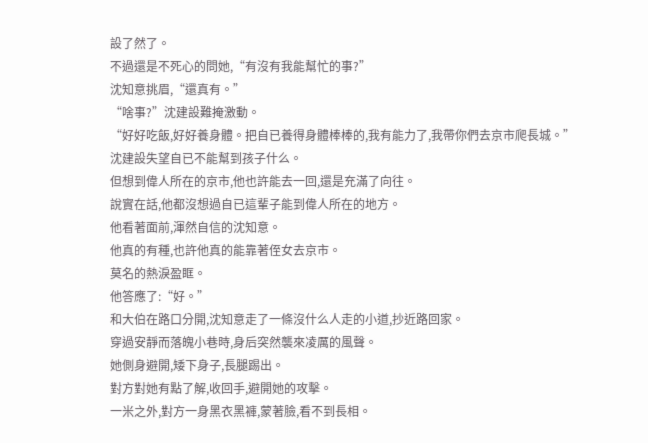設了然了。
不過還是不死心的問她,“有沒有我能幫忙的事?”
沈知意挑眉,“還真有。”
“啥事?”沈建設難掩激動。
“好好吃飯,好好養身體。把自已養得身體棒棒的,我有能力了,我帶你們去京市爬長城。”
沈建設失望自已不能幫到孩子什么。
但想到偉人所在的京市,他也許能去一回,還是充滿了向往。
說實在話,他都沒想過自已這輩子能到偉人所在的地方。
他看著面前,渾然自信的沈知意。
他真的有種,也許他真的能靠著侄女去京市。
莫名的熱淚盈眶。
他答應了:“好。”
和大伯在路口分開,沈知意走了一條沒什么人走的小道,抄近路回家。
穿過安靜而落魄小巷時,身后突然襲來凌厲的風聲。
她側身避開,矮下身子,長腿踢出。
對方對她有點了解,收回手,避開她的攻擊。
一米之外,對方一身黑衣黑褲,蒙著臉,看不到長相。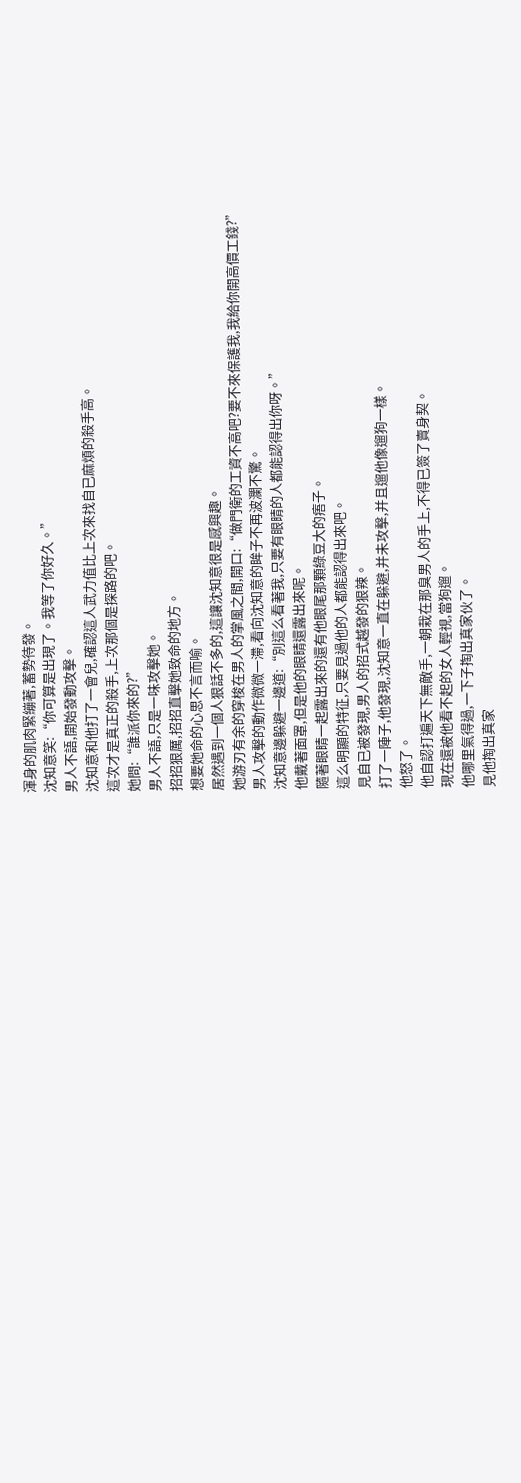渾身的肌肉緊繃著,蓄勢待發。
沈知意笑:“你可算是出現了。我等了你好久。”
男人不語,開始發動攻擊。
沈知意和他打了一會兒,確認這人武力值比上次來找自已麻煩的殺手高。
這次才是真正的殺手,上次那個是探路的吧。
她問:“誰派你來的?”
男人不語,只是一味攻擊她。
招招狠厲,招招直擊她致命的地方。
想要她命的心思不言而喻。
居然遇到一個人狠話不多的,這讓沈知意很是感興趣。
她游刃有余的穿梭在男人的掌風之間,開口:“做門衛的工資不高吧?要不來保護我,我給你開高價工錢?”
男人攻擊的動作微微一滯,看向沈知意的眸子不再波瀾不驚。
沈知意邊躲避一邊道:“別這么看著我,只要有眼睛的人都能認得出你呀。”
他戴著面罩,但是他的眼睛還露出來呢。
隨著眼睛一起露出來的還有他眼尾那顆綠豆大的痦子。
這么明顯的特征,只要見過他的人都能認得出來吧。
見自已被發現,男人的招式越發的狠辣。
打了一陣子,他發現,沈知意一直在躲避,并未攻擊,并且遛他像遛狗一樣。
他怒了。
他自認打遍天下無敵手,一朝栽在那臭男人的手上,不得已簽了賣身契。
現在還被他看不起的女人輕視,當狗遛。
他哪里氣得過,一下子掏出真家伙了。
見他掏出真家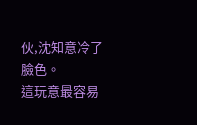伙,沈知意冷了臉色。
這玩意最容易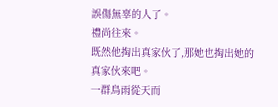誤傷無辜的人了。
禮尚往來。
既然他掏出真家伙了,那她也掏出她的真家伙來吧。
一群鳥雨從天而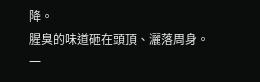降。
腥臭的味道砸在頭頂、灑落周身。
一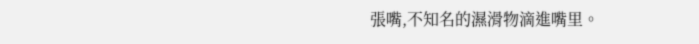張嘴,不知名的濕滑物滴進嘴里。